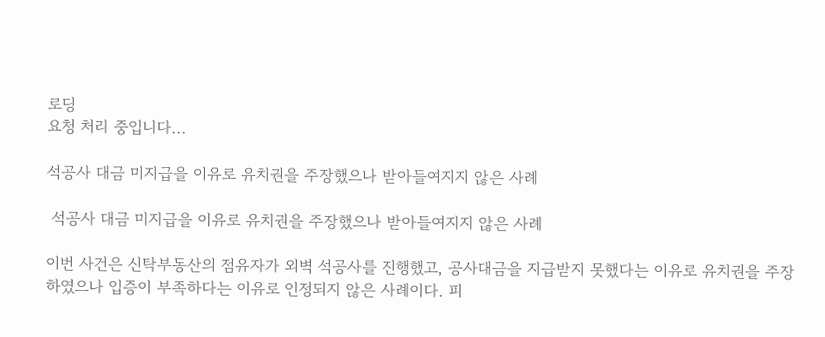로딩
요청 처리 중입니다...

석공사 대금 미지급을 이유로 유치권을 주장했으나 받아들여지지 않은 사례

 석공사 대금 미지급을 이유로 유치권을 주장했으나 받아들여지지 않은 사례

이번 사건은 신탁부동산의 점유자가 외벽 석공사를 진행했고, 공사대금을 지급받지 못했다는 이유로 유치권을 주장하였으나 입증이 부족하다는 이유로 인정되지 않은 사례이다. 피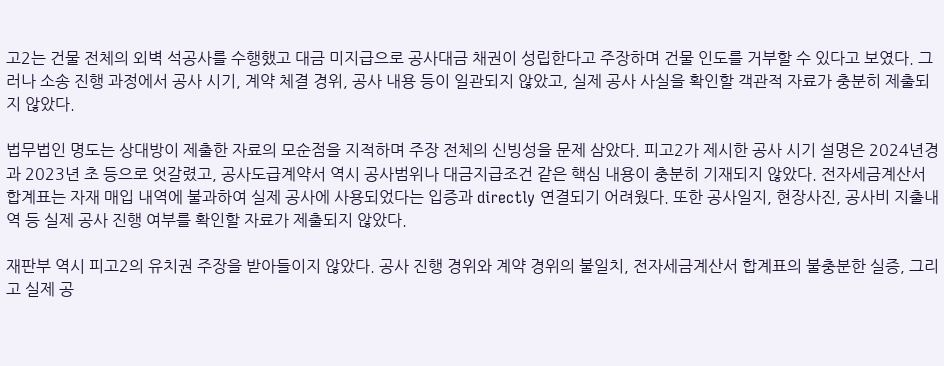고2는 건물 전체의 외벽 석공사를 수행했고 대금 미지급으로 공사대금 채권이 성립한다고 주장하며 건물 인도를 거부할 수 있다고 보였다. 그러나 소송 진행 과정에서 공사 시기, 계약 체결 경위, 공사 내용 등이 일관되지 않았고, 실제 공사 사실을 확인할 객관적 자료가 충분히 제출되지 않았다.

법무법인 명도는 상대방이 제출한 자료의 모순점을 지적하며 주장 전체의 신빙성을 문제 삼았다. 피고2가 제시한 공사 시기 설명은 2024년경과 2023년 초 등으로 엇갈렸고, 공사도급계약서 역시 공사범위나 대금지급조건 같은 핵심 내용이 충분히 기재되지 않았다. 전자세금계산서 합계표는 자재 매입 내역에 불과하여 실제 공사에 사용되었다는 입증과 directly 연결되기 어려웠다. 또한 공사일지, 현장사진, 공사비 지출내역 등 실제 공사 진행 여부를 확인할 자료가 제출되지 않았다.

재판부 역시 피고2의 유치권 주장을 받아들이지 않았다. 공사 진행 경위와 계약 경위의 불일치, 전자세금계산서 합계표의 불충분한 실증, 그리고 실제 공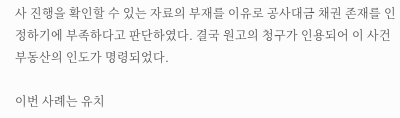사 진행을 확인할 수 있는 자료의 부재를 이유로 공사대금 채권 존재를 인정하기에 부족하다고 판단하였다. 결국 원고의 청구가 인용되어 이 사건 부동산의 인도가 명령되었다.

이번 사례는 유치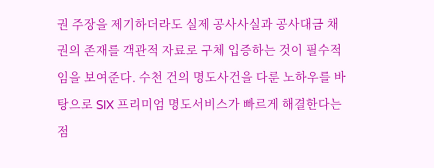권 주장을 제기하더라도 실제 공사사실과 공사대금 채권의 존재를 객관적 자료로 구체 입증하는 것이 필수적임을 보여준다. 수천 건의 명도사건을 다룬 노하우를 바탕으로 SIX 프리미엄 명도서비스가 빠르게 해결한다는 점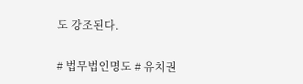도 강조된다.

# 법무법인명도 # 유치권